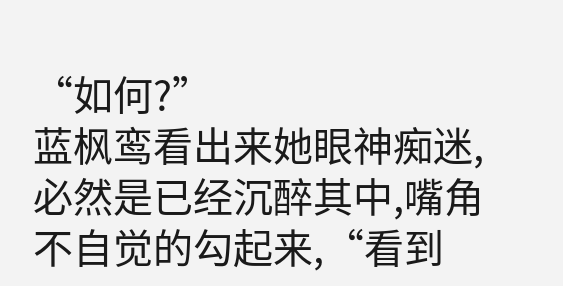“如何?”
蓝枫鸾看出来她眼神痴迷,必然是已经沉醉其中,嘴角不自觉的勾起来,“看到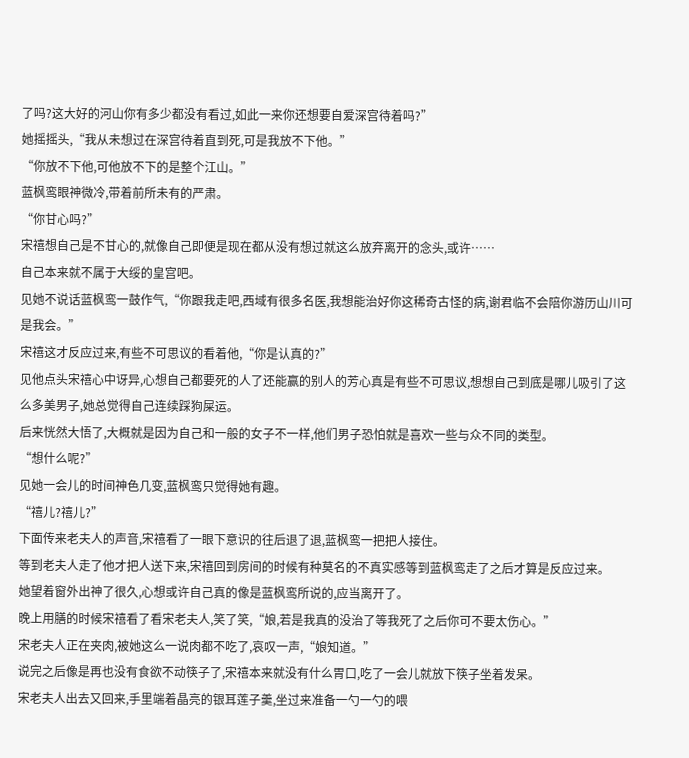了吗?这大好的河山你有多少都没有看过,如此一来你还想要自爱深宫待着吗?”
她摇摇头,“我从未想过在深宫待着直到死,可是我放不下他。”
“你放不下他,可他放不下的是整个江山。”
蓝枫鸾眼神微冷,带着前所未有的严肃。
“你甘心吗?”
宋禧想自己是不甘心的,就像自己即便是现在都从没有想过就这么放弃离开的念头,或许……
自己本来就不属于大绥的皇宫吧。
见她不说话蓝枫鸾一鼓作气,“你跟我走吧,西域有很多名医,我想能治好你这稀奇古怪的病,谢君临不会陪你游历山川可是我会。”
宋禧这才反应过来,有些不可思议的看着他,“你是认真的?”
见他点头宋禧心中讶异,心想自己都要死的人了还能赢的别人的芳心真是有些不可思议,想想自己到底是哪儿吸引了这么多美男子,她总觉得自己连续踩狗屎运。
后来恍然大悟了,大概就是因为自己和一般的女子不一样,他们男子恐怕就是喜欢一些与众不同的类型。
“想什么呢?”
见她一会儿的时间神色几变,蓝枫鸾只觉得她有趣。
“禧儿?禧儿?”
下面传来老夫人的声音,宋禧看了一眼下意识的往后退了退,蓝枫鸾一把把人接住。
等到老夫人走了他才把人送下来,宋禧回到房间的时候有种莫名的不真实感等到蓝枫鸾走了之后才算是反应过来。
她望着窗外出神了很久,心想或许自己真的像是蓝枫鸾所说的,应当离开了。
晚上用膳的时候宋禧看了看宋老夫人,笑了笑,“娘,若是我真的没治了等我死了之后你可不要太伤心。”
宋老夫人正在夹肉,被她这么一说肉都不吃了,哀叹一声,“娘知道。”
说完之后像是再也没有食欲不动筷子了,宋禧本来就没有什么胃口,吃了一会儿就放下筷子坐着发呆。
宋老夫人出去又回来,手里端着晶亮的银耳莲子羹,坐过来准备一勺一勺的喂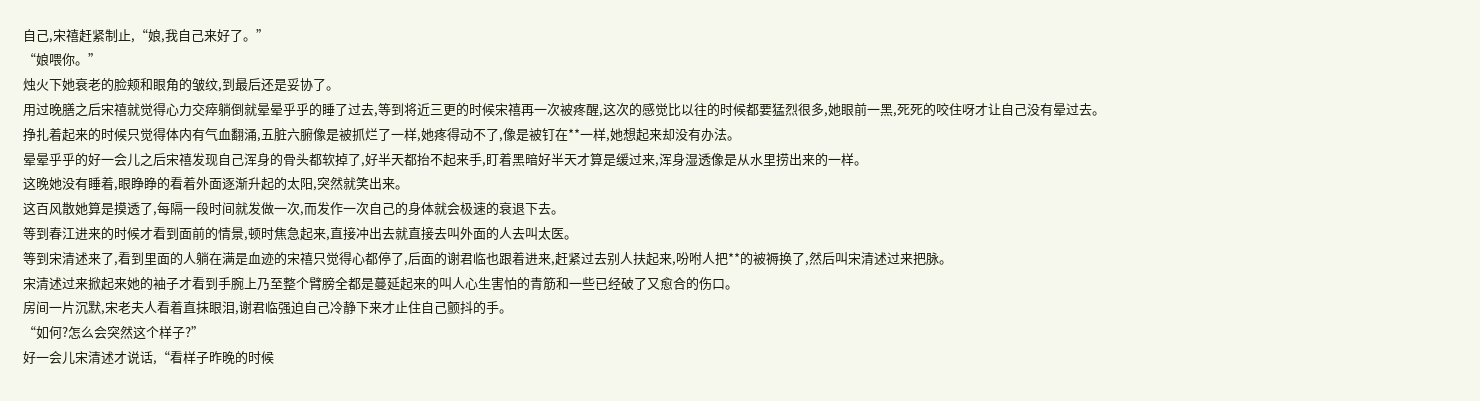自己,宋禧赶紧制止,“娘,我自己来好了。”
“娘喂你。”
烛火下她衰老的脸颊和眼角的皱纹,到最后还是妥协了。
用过晚膳之后宋禧就觉得心力交瘁躺倒就晕晕乎乎的睡了过去,等到将近三更的时候宋禧再一次被疼醒,这次的感觉比以往的时候都要猛烈很多,她眼前一黑,死死的咬住呀才让自己没有晕过去。
挣扎着起来的时候只觉得体内有气血翻涌,五脏六腑像是被抓烂了一样,她疼得动不了,像是被钉在**一样,她想起来却没有办法。
晕晕乎乎的好一会儿之后宋禧发现自己浑身的骨头都软掉了,好半天都抬不起来手,盯着黑暗好半天才算是缓过来,浑身湿透像是从水里捞出来的一样。
这晚她没有睡着,眼睁睁的看着外面逐渐升起的太阳,突然就笑出来。
这百风散她算是摸透了,每隔一段时间就发做一次,而发作一次自己的身体就会极速的衰退下去。
等到春江进来的时候才看到面前的情景,顿时焦急起来,直接冲出去就直接去叫外面的人去叫太医。
等到宋清述来了,看到里面的人躺在满是血迹的宋禧只觉得心都停了,后面的谢君临也跟着进来,赶紧过去别人扶起来,吩咐人把**的被褥换了,然后叫宋清述过来把脉。
宋清述过来掀起来她的袖子才看到手腕上乃至整个臂膀全都是蔓延起来的叫人心生害怕的青筋和一些已经破了又愈合的伤口。
房间一片沉默,宋老夫人看着直抹眼泪,谢君临强迫自己冷静下来才止住自己颤抖的手。
“如何?怎么会突然这个样子?”
好一会儿宋清述才说话,“看样子昨晚的时候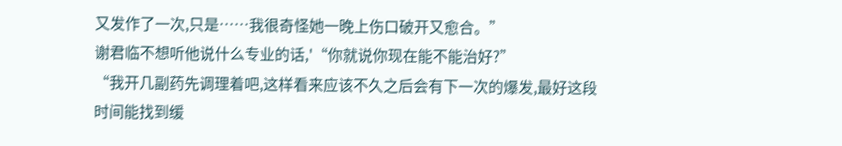又发作了一次,只是……我很奇怪她一晚上伤口破开又愈合。”
谢君临不想听他说什么专业的话,'“你就说你现在能不能治好?”
“我开几副药先调理着吧,这样看来应该不久之后会有下一次的爆发,最好这段时间能找到缓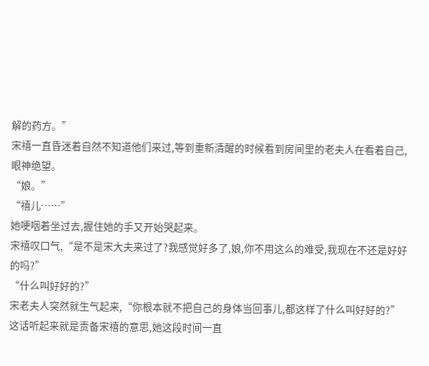解的药方。”
宋禧一直昏迷着自然不知道他们来过,等到重新清醒的时候看到房间里的老夫人在看着自己,眼神绝望。
“娘。”
“禧儿……”
她哽咽着坐过去,握住她的手又开始哭起来。
宋禧叹口气,“是不是宋大夫来过了?我感觉好多了,娘,你不用这么的难受,我现在不还是好好的吗?”
“什么叫好好的?”
宋老夫人突然就生气起来,“你根本就不把自己的身体当回事儿,都这样了什么叫好好的?”
这话听起来就是责备宋禧的意思,她这段时间一直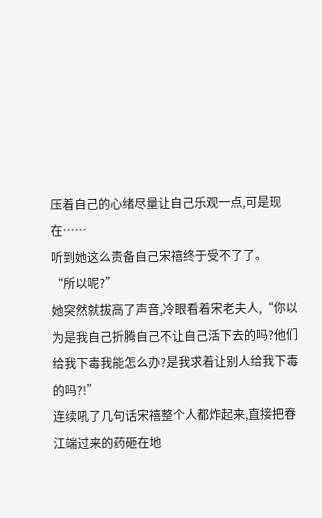压着自己的心绪尽量让自己乐观一点,可是现在……
听到她这么责备自己宋禧终于受不了了。
“所以呢?”
她突然就拔高了声音,冷眼看着宋老夫人,“你以为是我自己折腾自己不让自己活下去的吗?他们给我下毒我能怎么办?是我求着让别人给我下毒的吗?!”
连续吼了几句话宋禧整个人都炸起来,直接把春江端过来的药砸在地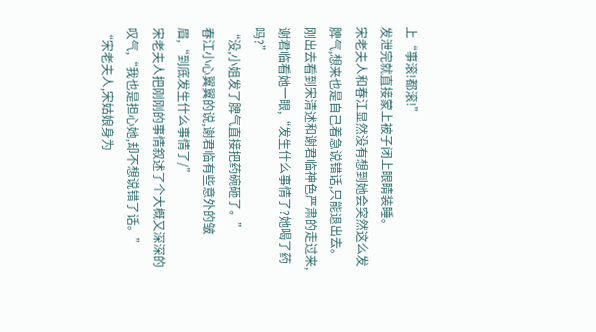上“事滚!都滚!”
发泄完就直接蒙上被子闭上眼睛装睡。
宋老夫人和春江显然没有想到她会突然这么发脾气,想来也是自己着急说错话,只能退出去。
刚出去看到宋清述和谢君临神色严肃的走过来,谢君临看她一眼,“发生什么事情了?她喝了药吗?”
“没,小姐发了脾气直接把药碗砸了。”
春江小心翼翼的说,谢君临有些意外的皱眉,“到底发生什么事情了/”
宋老夫人把刚刚的事情叙述了个大概又深深的叹气,“我也是担心她,却不想说错了话。”
“宋老夫人,宋姑娘身为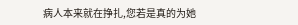病人本来就在挣扎,您若是真的为她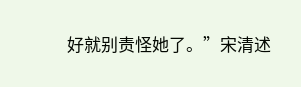好就别责怪她了。”宋清述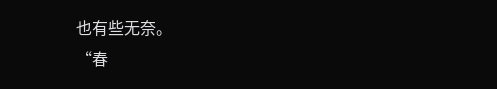也有些无奈。
“春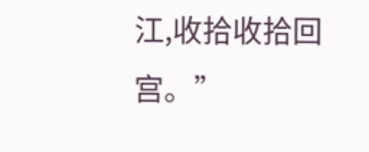江,收拾收拾回宫。”